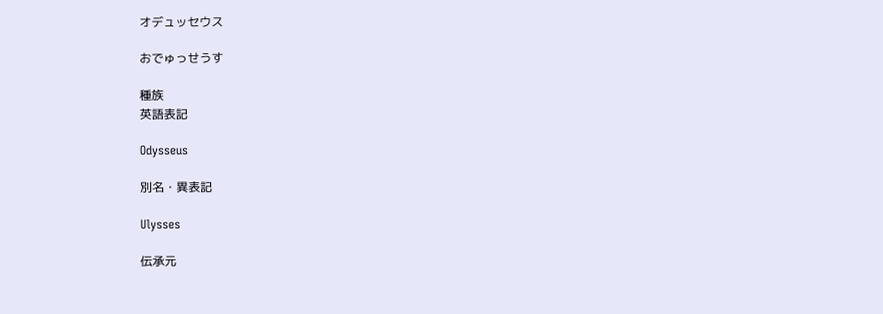オデュッセウス

おでゅっせうす

種族
英語表記

Odysseus

別名・異表記

Ulysses

伝承元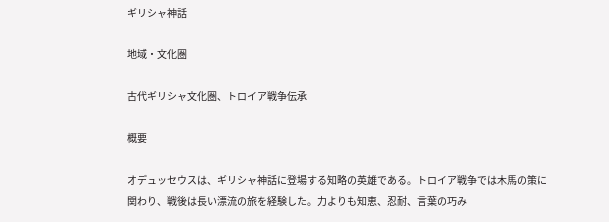ギリシャ神話

地域・文化圏

古代ギリシャ文化圏、トロイア戦争伝承

概要

オデュッセウスは、ギリシャ神話に登場する知略の英雄である。トロイア戦争では木馬の策に関わり、戦後は長い漂流の旅を経験した。力よりも知恵、忍耐、言葉の巧み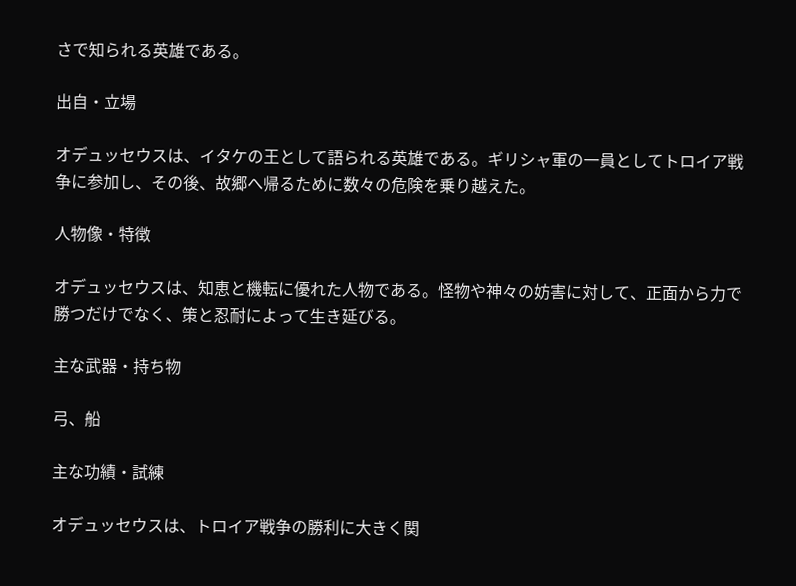さで知られる英雄である。

出自・立場

オデュッセウスは、イタケの王として語られる英雄である。ギリシャ軍の一員としてトロイア戦争に参加し、その後、故郷へ帰るために数々の危険を乗り越えた。

人物像・特徴

オデュッセウスは、知恵と機転に優れた人物である。怪物や神々の妨害に対して、正面から力で勝つだけでなく、策と忍耐によって生き延びる。

主な武器・持ち物

弓、船

主な功績・試練

オデュッセウスは、トロイア戦争の勝利に大きく関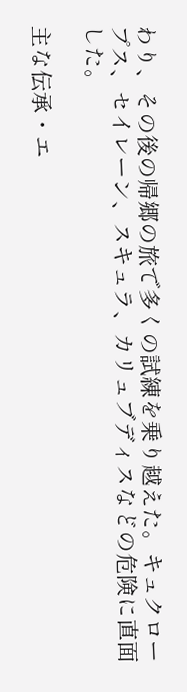わり、その後の帰郷の旅で多くの試練を乗り越えた。キュクロープス、セイレーン、スキュラ、カリュブディスなどの危険に直面した。

主な伝承・エ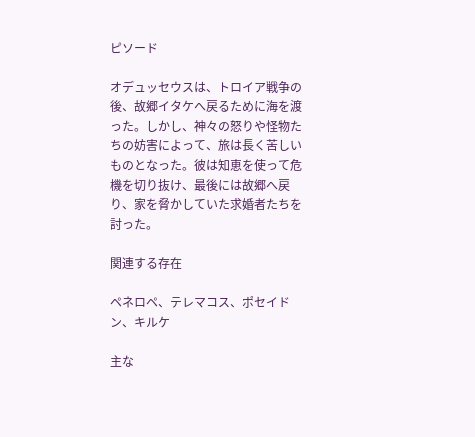ピソード

オデュッセウスは、トロイア戦争の後、故郷イタケへ戻るために海を渡った。しかし、神々の怒りや怪物たちの妨害によって、旅は長く苦しいものとなった。彼は知恵を使って危機を切り抜け、最後には故郷へ戻り、家を脅かしていた求婚者たちを討った。

関連する存在

ペネロペ、テレマコス、ポセイドン、キルケ

主な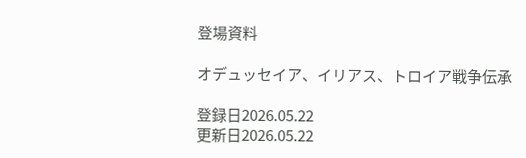登場資料

オデュッセイア、イリアス、トロイア戦争伝承

登録日2026.05.22
更新日2026.05.22